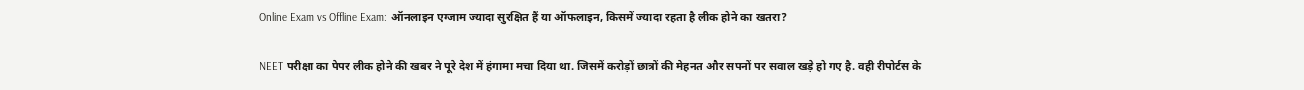Online Exam vs Offline Exam: ऑनलाइन एग्जाम ज्यादा सुरक्षित हैं या ऑफलाइन, किसमें ज्यादा रहता है लीक होने का खतरा?

NEET परीक्षा का पेपर लीक होने की खबर ने पूरे देश में हंगामा मचा दिया था. जिसमें करोड़ों छात्रों की मेहनत और सपनों पर सवाल खड़े हो गए है. वही रीपोर्टस के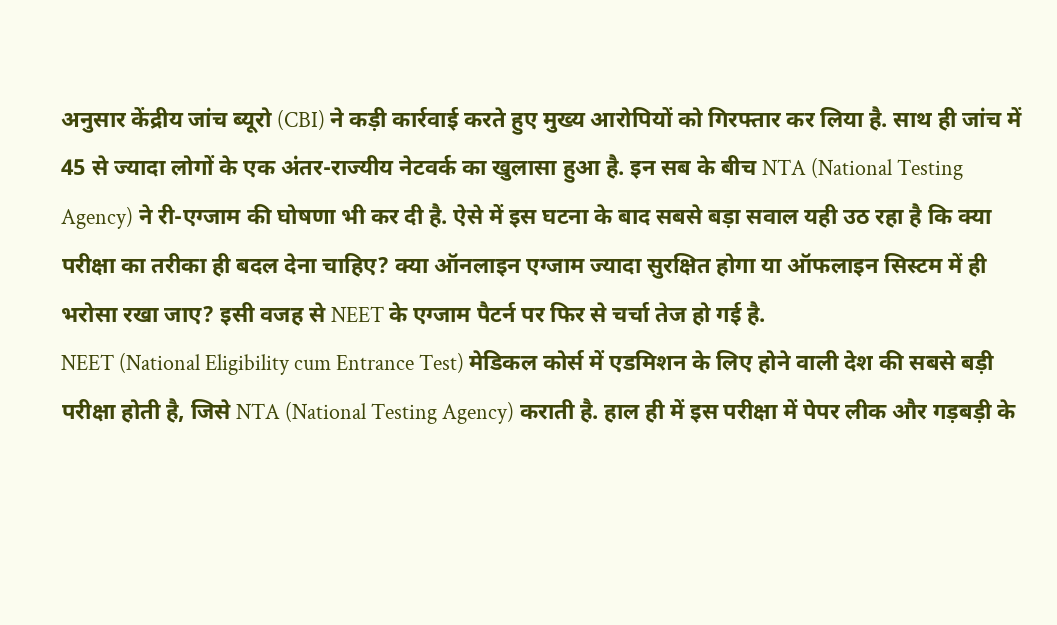अनुसार केंद्रीय जांच ब्यूरो (CBI) ने कड़ी कार्रवाई करते हुए मुख्य आरोपियों को गिरफ्तार कर लिया है. साथ ही जांच में 45 से ज्यादा लोगों के एक अंतर-राज्यीय नेटवर्क का खुलासा हुआ है. इन सब के बीच NTA (National Testing Agency) ने री-एग्जाम की घोषणा भी कर दी है. ऐसे में इस घटना के बाद सबसे बड़ा सवाल यही उठ रहा है कि क्या परीक्षा का तरीका ही बदल देना चाहिए? क्या ऑनलाइन एग्जाम ज्यादा सुरक्षित होगा या ऑफलाइन सिस्टम में ही भरोसा रखा जाए? इसी वजह से NEET के एग्जाम पैटर्न पर फिर से चर्चा तेज हो गई है.
NEET (National Eligibility cum Entrance Test) मेडिकल कोर्स में एडमिशन के लिए होने वाली देश की सबसे बड़ी परीक्षा होती है, जिसे NTA (National Testing Agency) कराती है. हाल ही में इस परीक्षा में पेपर लीक और गड़बड़ी के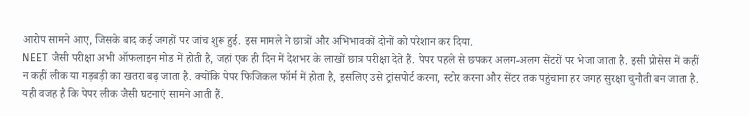आरोप सामने आए, जिसके बाद कई जगहों पर जांच शुरू हुई. इस मामले ने छात्रों और अभिभावकों दोनों को परेशान कर दिया.
NEET जैसी परीक्षा अभी ऑफलाइन मोड में होती है, जहां एक ही दिन में देशभर के लाखों छात्र परीक्षा देते हैं. पेपर पहले से छपकर अलग-अलग सेंटरों पर भेजा जाता है. इसी प्रोसेस में कहीं न कहीं लीक या गड़बड़ी का खतरा बढ़ जाता है. क्योंकि पेपर फिजिकल फॉर्म में होता है, इसलिए उसे ट्रांसपोर्ट करना, स्टोर करना और सेंटर तक पहुंचाना हर जगह सुरक्षा चुनौती बन जाता है. यही वजह है कि पेपर लीक जैसी घटनाएं सामने आती हैं.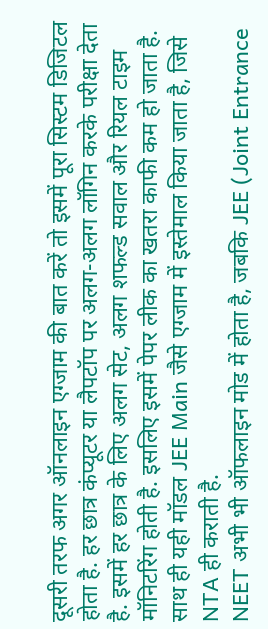दूसरी तरफ अगर ऑनलाइन एग्जाम की बात करें तो इसमें पूरा सिस्टम डिजिटल होता है. हर छात्र कंप्यूटर या लैपटॉप पर अलग-अलग लॉगिन करके परीक्षा देता है. इसमें हर छात्र के लिए अलग सेट, अलग शफल्ड सवाल और रियल टाइम मॉनिटरिंग होती है. इसलिए इसमें पेपर लीक का खतरा काफी कम हो जाता है. साथ ही यही मॉडल JEE Main जैसे एग्जाम में इस्तेमाल किया जाता है, जिसे NTA ही कराती है.
NEET अभी भी ऑफलाइन मोड में होता है, जबकि JEE (Joint Entrance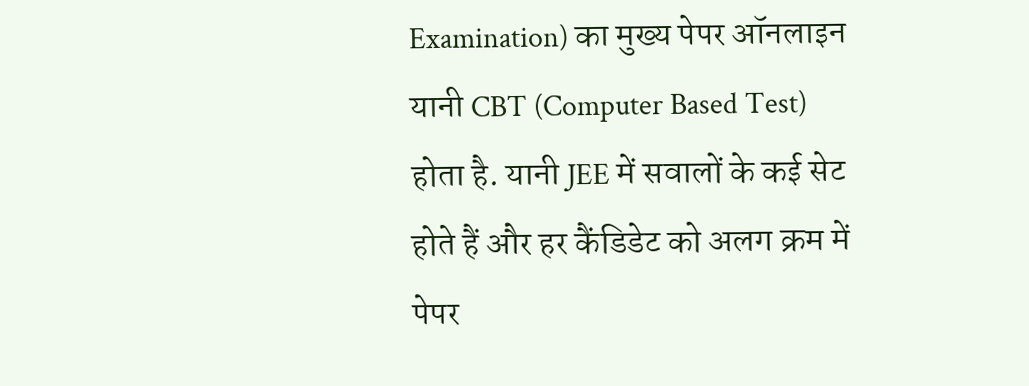Examination) का मुख्य पेपर ऑनलाइन यानी CBT (Computer Based Test) होता है. यानी JEE में सवालों के कई सेट होते हैं और हर कैंडिडेट को अलग क्रम में पेपर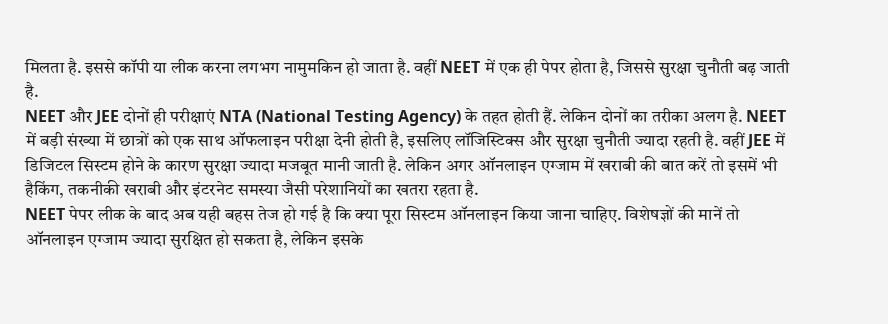मिलता है. इससे कॉपी या लीक करना लगभग नामुमकिन हो जाता है. वहीं NEET में एक ही पेपर होता है, जिससे सुरक्षा चुनौती बढ़ जाती है.
NEET और JEE दोनों ही परीक्षाएं NTA (National Testing Agency) के तहत होती हैं. लेकिन दोनों का तरीका अलग है. NEET में बड़ी संख्या में छात्रों को एक साथ ऑफलाइन परीक्षा देनी होती है, इसलिए लॉजिस्टिक्स और सुरक्षा चुनौती ज्यादा रहती है. वहीं JEE में डिजिटल सिस्टम होने के कारण सुरक्षा ज्यादा मजबूत मानी जाती है. लेकिन अगर ऑनलाइन एग्जाम में खराबी की बात करें तो इसमें भी हैकिंग, तकनीकी खराबी और इंटरनेट समस्या जैसी परेशानियों का खतरा रहता है.
NEET पेपर लीक के बाद अब यही बहस तेज हो गई है कि क्या पूरा सिस्टम ऑनलाइन किया जाना चाहिए. विशेषज्ञों की मानें तो ऑनलाइन एग्जाम ज्यादा सुरक्षित हो सकता है, लेकिन इसके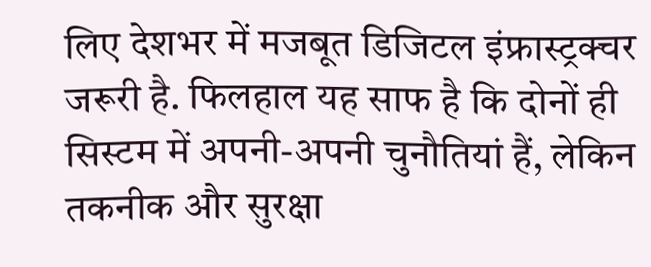लिए देशभर में मजबूत डिजिटल इंफ्रास्ट्रक्चर जरूरी है. फिलहाल यह साफ है कि दोनों ही सिस्टम में अपनी-अपनी चुनौतियां हैं, लेकिन तकनीक और सुरक्षा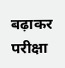बढ़ाकर परीक्षा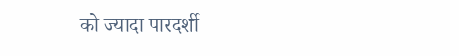को ज्यादा पारदर्शी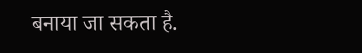बनाया जा सकता है.